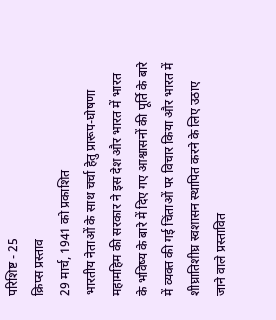परिशिष्ट - 25
क्रिप्स प्रस्ताव
29 मार्च, 1941 को प्रकाशित
भारतीय नेताओं के साथ चर्चा हेतु प्रारूप-घोषणा
महामहिम की सरकार ने इस देश और भारत में भारत के भविष्य के बारे में दिए गए आश्वासनों की पूर्ति के बारे में व्यक्त की गई चिंताओं पर विचार किया और भारत में शीघ्रातिशीघ्र स्वशासन स्थापित करने के लिए उठाए जाने वाले प्रस्तावित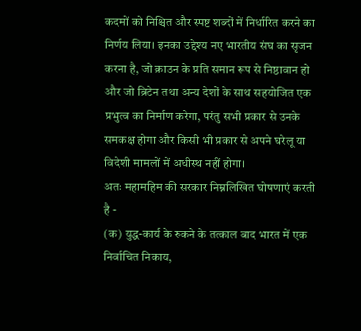कदमों को निश्चित और स्पष्ट शब्दों में निर्धारित करने का निर्णय लिया। इनका उद्देश्य नए भारतीय संघ का सृजन करना है, जो क्राउन के प्रति समान रूप से निष्ठावान हो और जो ब्रिटेन तथा अन्य देशों के साथ सहयोजित एक प्रभुत्व का निर्माण करेगा, परंतु सभी प्रकार से उनके समकक्ष होगा और किसी भी प्रकार से अपने घरेलू या विदेशी मामलों में अधीस्थ नहीं होगा।
अतः महामहिम की सरकार निम्नलिखित घोषणाएं करती है -
(क) युद्ध-कार्य के रुकने के तत्काल बाद भारत में एक निर्वाचित निकाय,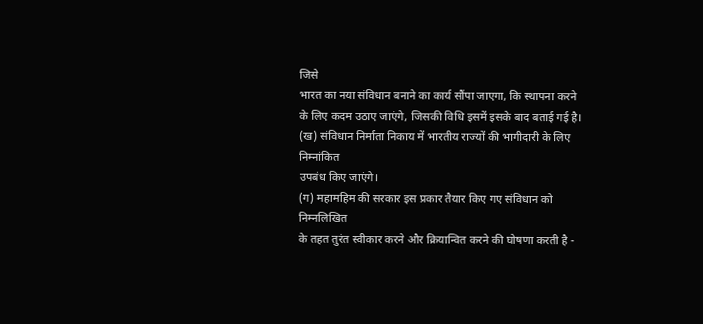जिसे
भारत का नया संविधान बनाने का कार्य सौंपा जाएगा, कि स्थापना करने
के लिए कदम उठाए जाएंगे, जिसकी विधि इसमें इसके बाद बताई गई है।
(ख) संविधान निर्माता निकाय में भारतीय राज्यों की भागीदारी के लिए निम्नांकित
उपबंध किए जाएंगे।
(ग) महामहिम की सरकार इस प्रकार तैयार किए गए संविधान को निम्नलिखित
के तहत तुरंत स्वीकार करने और क्रियान्वित करने की घोषणा करती है -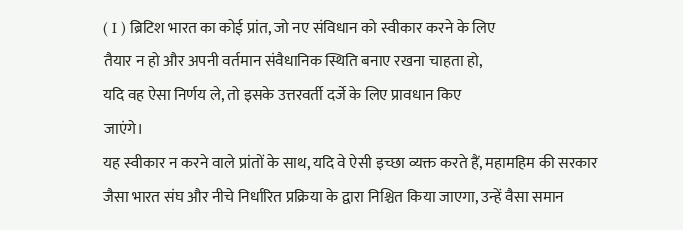( I ) ब्रिटिश भारत का कोई प्रांत, जो नए संविधान को स्वीकार करने के लिए
तैयार न हो और अपनी वर्तमान संवैधानिक स्थिति बनाए रखना चाहता हो,
यदि वह ऐसा निर्णय ले, तो इसके उत्तरवर्ती दर्जे के लिए प्रावधान किए
जाएंगे।
यह स्वीकार न करने वाले प्रांतों के साथ, यदि वे ऐसी इच्छा व्यक्त करते हैं, महामहिम की सरकार जैसा भारत संघ और नीचे निर्धारित प्रक्रिया के द्वारा निश्चित किया जाएगा, उन्हें वैसा समान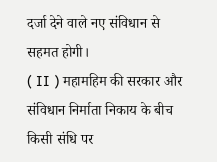दर्जा देने वाले नए संविधान से सहमत होगी।
( II ) महामहिम की सरकार और संविधान निर्माता निकाय के बीच किसी संधि पर